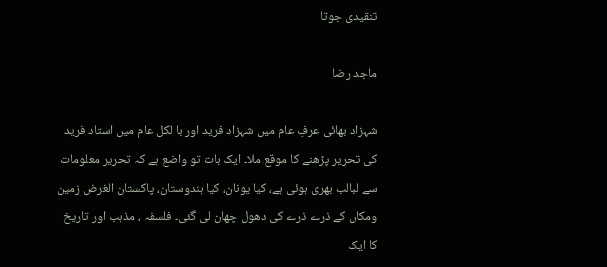تنقیدی جوتا

ماجد رضا

شہزاد بھائی عرفِ عام میں شہزاد فرید اور با لکل عام میں استاد فرید کی تحریر پڑھنے کا موقع ملا۔ ایک بات تو واضع ہے کہ تحریر معلومات سے لبالب بھری ہوئی ہے، کیا یونان، کیا ہندوستان، پاکستان الغرض زمین ومکاں کے ذرے ذرے کی دھول چھان لی گئی۔ فلسفہ ، مذہب اور تاریخ کا ایک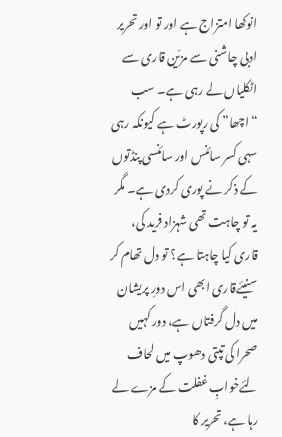انوکھا امتزاج ہے اور تو اور تحریر ادبی چاشنی سے مزیّن قاری سے اٹکلیاں لے رہی ہے۔ سب “اچھا” کی رپورٹ ہے کیونکہ رہی سہی کسر سائنس اور سائنسی پنڈتوں کے ذکر نے پوری کردی ہے۔ مگر یہ تو چاہت تھی شہزاد فرید کی، قاری کیا چاہتا ہے؟ تو دل تھام کر سنیئےقاری ابھی اس دورِ پریشان میں دل گرفتاں ہے، دور کہیں صحرا کی تپتی دھوپ میں لحاف لئےخوابِ غفلت کے مزے لے رہا ہے، تحریر کا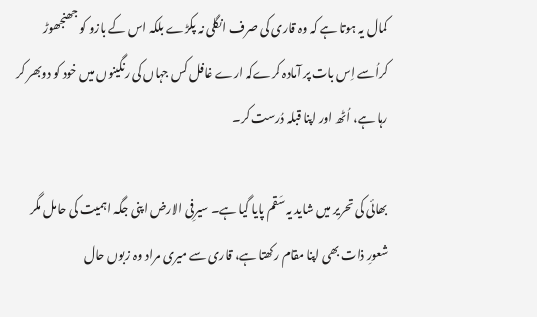کمال یہ ہوتا ہے کہ وہ قاری کی صرف انگلی نہ پکڑے بلکہ اس کے بازو کو جھنجھوڑ کراُسے اِس بات پر آمادہ کرےکہ ارے غافل کس جہاں کی رنگینوں میں خود کو دوبھر کر رہا ہے، اُٹھ اور اپنا قبلہ دُرست کر۔

بھائی کی تحریر میں شاید یہ سَقم پایا گیا ہے۔ سیرِفی الارض اپنی جگہ اہمیت کی حامل مگر شعورِ ذات بھی اپنا مقام رکھتا ہے، قاری سے میری مراد وہ زبوں حال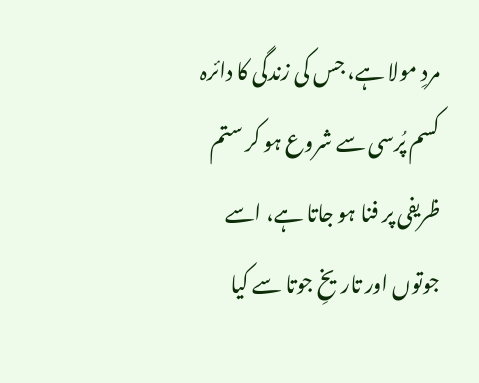مردِ مولا ہے، جس کی زندگی کا دائرہ کسم پُرسی سے شروع ہو کر ستم ظریفی پر فنا ہو جاتا ہے، اسے جوتوں اور تاریخِ جوتا سے کیا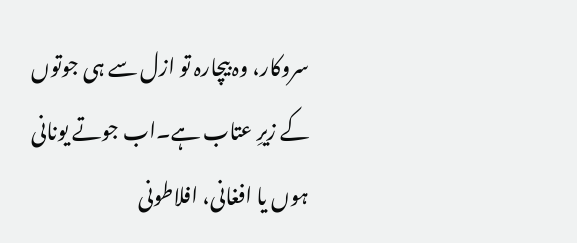سروکار، وہ بیچارہ تو ازل سے ہی جوتوں کے زیرِ عتاب ہے۔اب جوتے یونانی ہوں یا افغانی، افلاطونی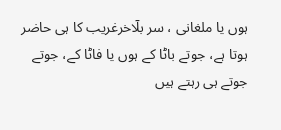ہوں یا ملغانی ، سر بلٓاخرغریب کا ہی حاضر ہوتا ہے، جوتے باٹا کے ہوں یا فاٹا کے، جوتے جوتے ہی رہتے ہیں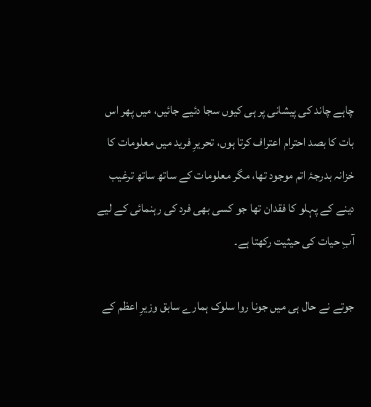چاہے چاند کی پیشانی پر ہی کیوں سجا دئیے جائیں، میں پھر اس بات کا بصد احترام اعتراف کرتا ہوں، تحریرِ فرید میں معلومات کا خزانہ بدرجۂ اتم موجود تھا، مگر معلومات کے ساتھ ساتھ ترغیب دینے کے پہلو کا فقدان تھا جو کسی بھی فرد کی رہنمائی کے لیے آبِ حیات کی حیثیت رکھتا ہے۔

جوتے نے حال ہی میں جونا روا سلوک ہمارے سابق وزیرِ اعظم کے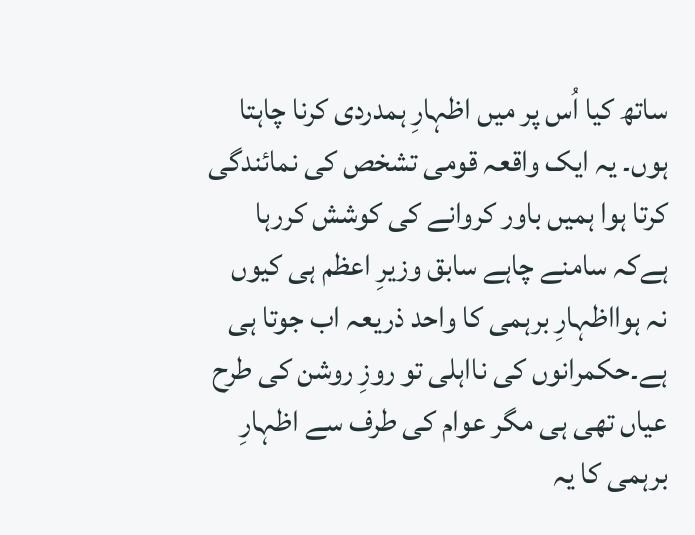ساتھ کیا اُس پر میں اظہارِ ہمدردی کرنا چاہتا ہوں۔ یہ ایک واقعہ قومی تشخص کی نمائندگی کرتا ہوا ہمیں باور کروانے کی کوشش کررہا ہےکہ سامنے چاہے سابق وزیرِ اعظم ہی کیوں نہ ہوااظہارِ برہمی کا واحد ذریعہ اب جوتا ہی ہے۔حکمرانوں کی نااہلی تو روزِ روشن کی طرح عیاں تھی ہی مگر عوام کی طرف سے اظہارِ برہمی کا یہ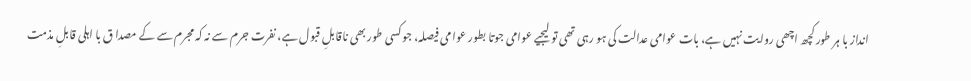انداز با ہر طور کچھ اچھی روایت نہیں ہے، بات عوامی عدالت کی ہو رہی تھی تو لیجیے عوامی جوتا بطور عوامی فیصلہ، جو کسی طور بھی ناقابلِ قبول ہے، نفرت جرم سے نہ کہ مجرم سے کے مصدا ق با اہلی قابلِ مذمت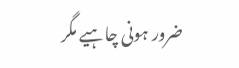ضرور ہونی چاہیے مگر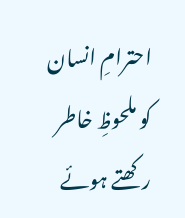احترامِ انسان کو ملحوظِ خاطر رکھتے ہوئے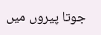جوتا پیروں میں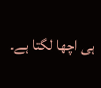ہی اچھا لگتا ہے۔